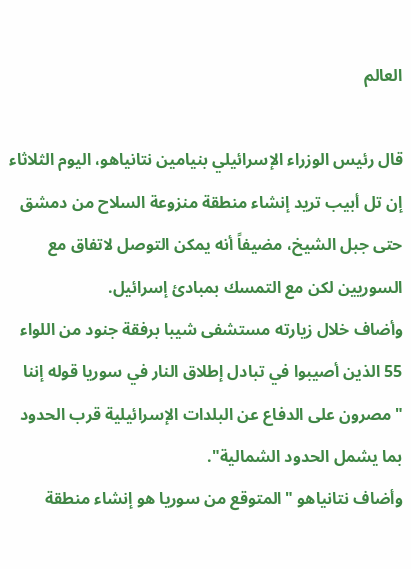العالم

قال رئيس الوزراء الإسرائيلي بنيامين نتانياهو، اليوم الثلاثاء إن تل أبيب تريد إنشاء منطقة منزوعة السلاح من دمشق حتى جبل الشيخ، مضيفاً أنه يمكن التوصل لاتفاق مع السوريين لكن مع التمسك بمبادئ إسرائيل.
وأضاف خلال زيارته مستشفى شيبا برفقة جنود من اللواء 55 الذين أصيبوا في تبادل إطلاق النار في سوريا قوله إننا "مصرون على الدفاع عن البلدات الإسرائيلية قرب الحدود بما يشمل الحدود الشمالية".
وأضاف نتانياهو "المتوقع من سوريا هو إنشاء منطقة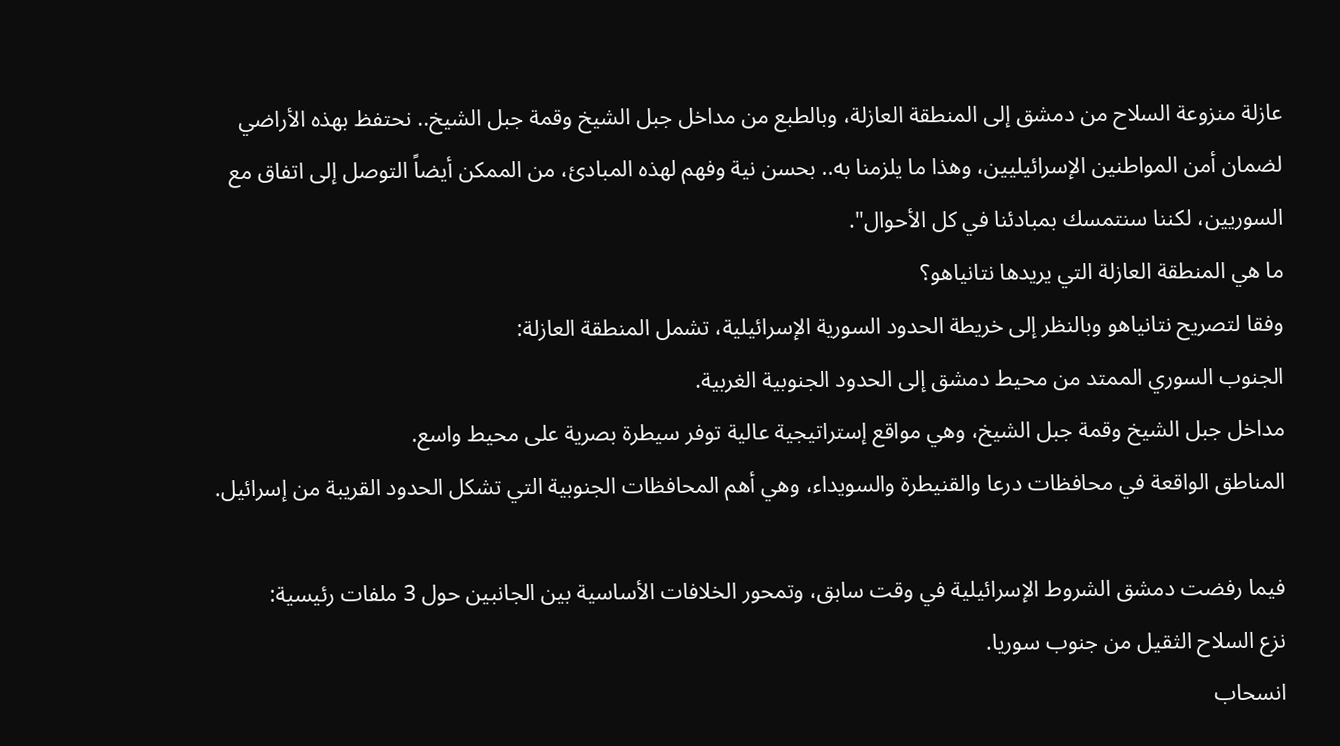عازلة منزوعة السلاح من دمشق إلى المنطقة العازلة، وبالطبع من مداخل جبل الشيخ وقمة جبل الشيخ.. نحتفظ بهذه الأراضي لضمان أمن المواطنين الإسرائيليين، وهذا ما يلزمنا به.. بحسن نية وفهم لهذه المبادئ، من الممكن أيضاً التوصل إلى اتفاق مع السوريين، لكننا سنتمسك بمبادئنا في كل الأحوال".
ما هي المنطقة العازلة التي يريدها نتانياهو؟
وفقا لتصريح نتانياهو وبالنظر إلى خريطة الحدود السورية الإسرائيلية، تشمل المنطقة العازلة:
الجنوب السوري الممتد من محيط دمشق إلى الحدود الجنوبية الغربية.
مداخل جبل الشيخ وقمة جبل الشيخ، وهي مواقع إستراتيجية عالية توفر سيطرة بصرية على محيط واسع.
المناطق الواقعة في محافظات درعا والقنيطرة والسويداء، وهي أهم المحافظات الجنوبية التي تشكل الحدود القريبة من إسرائيل.

فيما رفضت دمشق الشروط الإسرائيلية في وقت سابق، وتمحور الخلافات الأساسية بين الجانبين حول 3 ملفات رئيسية:
نزع السلاح الثقيل من جنوب سوريا.
انسحاب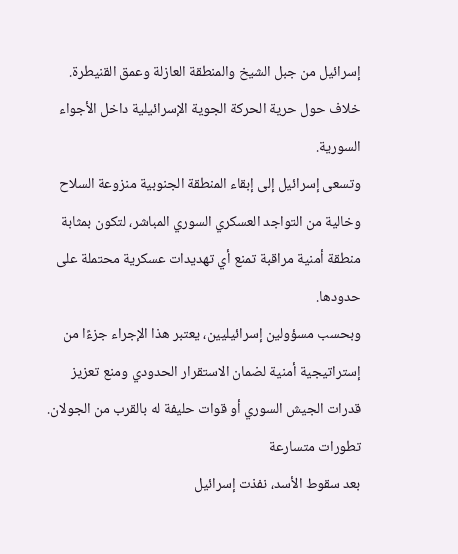إسرائيل من جبل الشيخ والمنطقة العازلة وعمق القنيطرة.
خلاف حول حرية الحركة الجوية الإسرائيلية داخل الأجواء السورية.
وتسعى إسرائيل إلى إبقاء المنطقة الجنوبية منزوعة السلاح وخالية من التواجد العسكري السوري المباشر، لتكون بمثابة منطقة أمنية مراقبة تمنع أي تهديدات عسكرية محتملة على حدودها.
وبحسب مسؤولين إسرائيليين، يعتبر هذا الإجراء جزءًا من إستراتيجية أمنية لضمان الاستقرار الحدودي ومنع تعزيز قدرات الجيش السوري أو قوات حليفة له بالقرب من الجولان.
تطورات متسارعة
بعد سقوط الأسد، نفذت إسرائيل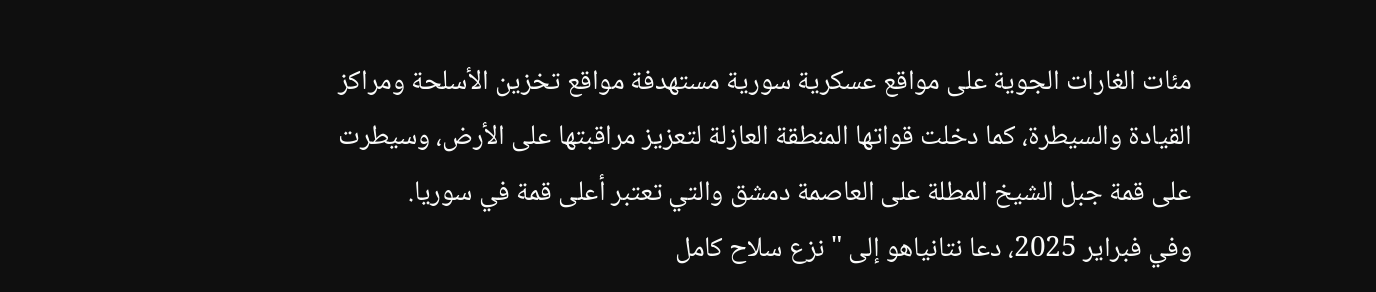مئات الغارات الجوية على مواقع عسكرية سورية مستهدفة مواقع تخزين الأسلحة ومراكز القيادة والسيطرة، كما دخلت قواتها المنطقة العازلة لتعزيز مراقبتها على الأرض، وسيطرت على قمة جبل الشيخ المطلة على العاصمة دمشق والتي تعتبر أعلى قمة في سوريا.
وفي فبراير 2025، دعا نتانياهو إلى "نزع سلاح كامل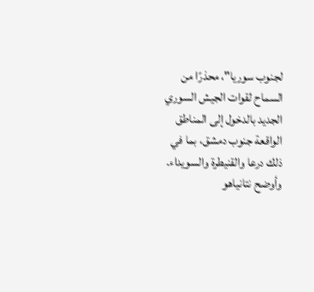لجنوب سوريا"، محذرًا من السماح لقوات الجيش السوري الجديد بالدخول إلى المناطق الواقعة جنوب دمشق، بما في ذلك درعا والقنيطرة والسويداء. وأوضح نتانياهو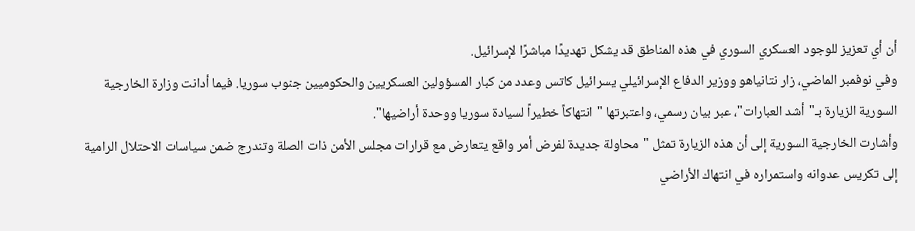أن أي تعزيز للوجود العسكري السوري في هذه المناطق قد يشكل تهديدًا مباشرًا لإسرائيل.
وفي نوفمبر الماضي، زار نتانياهو ووزير الدفاع الإسرائيلي يسرائيل كاتس وعدد من كبار المسؤولين العسكريين والحكوميين جنوب سوريا. فيما أدانت وزارة الخارجية السورية الزيارة بـ"أشد العبارات"، عبر بيان رسمي، واعتبرتها "انتهاكاً خطيراً لسيادة سوريا ووحدة أراضيها".
وأشارت الخارجية السورية إلى أن هذه الزيارة تمثل "محاولة جديدة لفرض أمر واقع يتعارض مع قرارات مجلس الأمن ذات الصلة وتندرج ضمن سياسات الاحتلال الرامية إلى تكريس عدوانه واستمراره في انتهاك الأراضي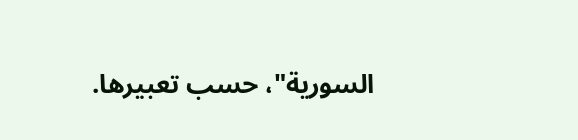السورية"، حسب تعبيرها.